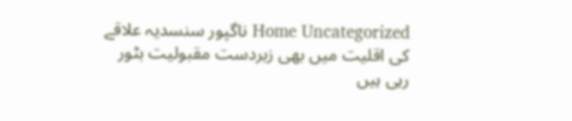Home Uncategorized ناگپور سنسديہ علاقے کی اقلیت میں بھی زبردست مقبولیت بٹور رہی ہیں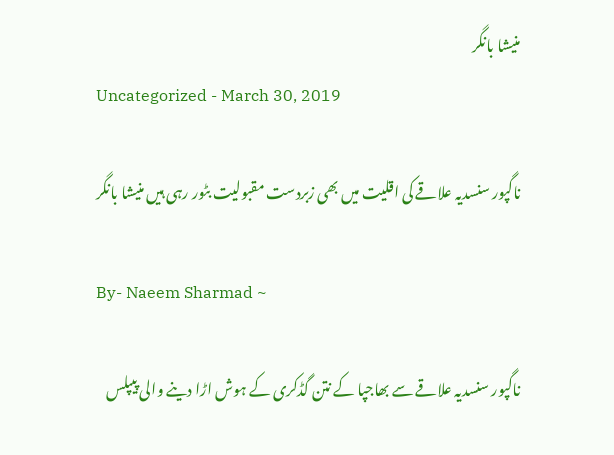منیشا بانگر
Uncategorized - March 30, 2019

ناگپور سنسديہ علاقے کی اقلیت میں بھی زبردست مقبولیت بٹور رہی ہیں منیشا بانگر

By- Naeem Sharmad ~

ناگپور سنسدیہ علاقے سے بھاجپا کے نتن گڈکری کے ہوش اڑا دینے والی پیپلس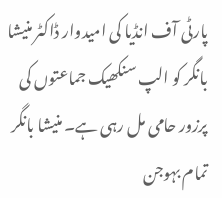پارٹی آف انڈیا کی امیدوار ڈاکٹر منيشا بانگر کو الپ سنکھیک جماعتوں کی پرزور حامی مل رہی ہے۔ منیشا بانگر تمام بہوجن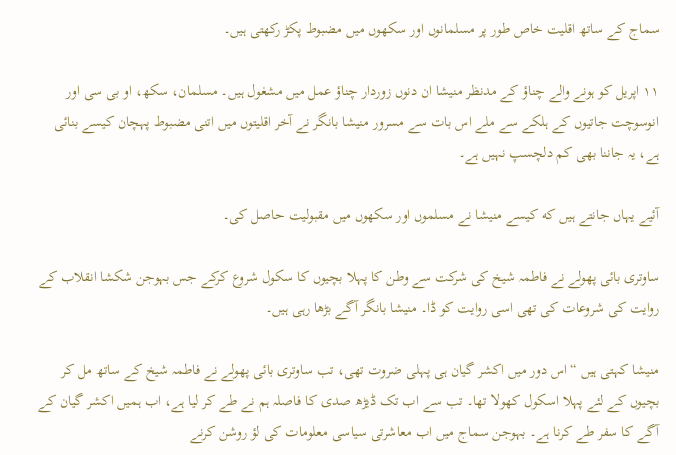سماج کے ساتھ اقلیت خاص طور پر مسلمانوں اور سکھوں میں مضبوط پکڑ رکھتی ہیں۔

۱۱ اپریل کو ہونے والے چناؤ کے مدنظر منیشا ان دنوں زوردار چناؤ عمل میں مشغول ہیں۔ مسلمان، سکھ، او بی سی اور انوسوچت جاتیوں کے ہلکے سے ملے اس بات سے مسرور منیشا بانگر نے آخر اقلیتوں میں اتنی مضبوط پہچان کیسے بنائی ہے، یہ جاننا بھی کم دلچسپ نہیں ہے۔

آئیے یہاں جانتے ہیں که کیسے منیشا نے مسلموں اور سکھوں میں مقبولیت حاصل کی۔

ساوتری بائی پھولے نے فاطمہ شیخ کی شرکت سے وطن کا پہلا بچیوں کا سکول شروع کرکے جس بہوجن شکشا انقلاب کے روایت کی شروعات کی تھی اسی روایت کو ڈا۔ منیشا بانگر آگے بڑھا رہی ہیں۔

منیشا کہتی ہیں “اس دور میں اکشر گيان ہی پہلی ضروت تھی، تب ساوتری بائی پھولے نے فاطمہ شیخ کے ساتھ مل کر بچیوں کے لئے پہلا اسکول کھولا تھا۔ تب سے اب تک ڈیڑھ صدی کا فاصلہ ہم نے طے کر لیا ہے، اب ہمیں اکشر گیان کے آگے کا سفر طے کرنا ہے۔ بہوجن سماج میں اب معاشرتی سياسی معلومات کی لؤ روشن کرنے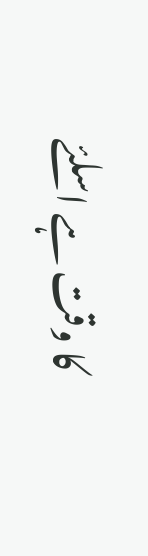کا وقت ہے اسلئے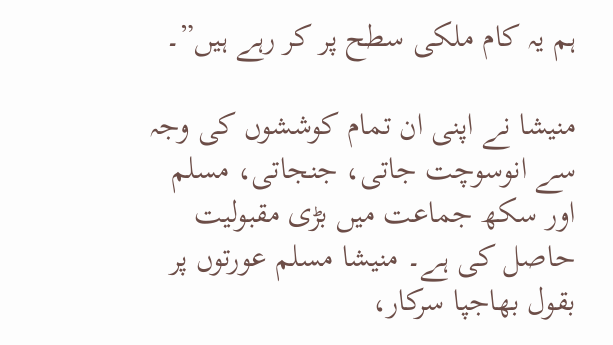ہم یہ کام ملکی سطح پر کر رہے ہیں”۔

منیشا نے اپنی ان تمام کوششوں کی وجہ سے انوسوچت جاتی، جنجاتی، مسلم اور سکھ جماعت میں بڑی مقبولیت حاصل کی ہے۔ منیشا مسلم عورتوں پر بقول بھاجپا سرکار،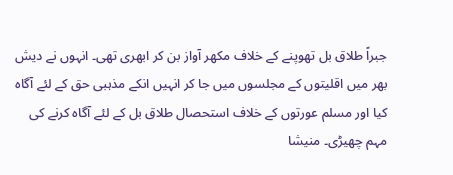جبراً طلاق بل تھوپنے کے خلاف مکھر آواز بن کر ابھری تھی۔ انہوں نے دیش بھر میں اقلیتوں کے مجلسوں میں جا کر انہیں انکے مذہبی حق کے لئے آگاہ کیا اور مسلم عورتوں کے خلاف استحصال طلاق بل کے لئے آگاہ کرنے کی مہم چھیڑی۔ منیشا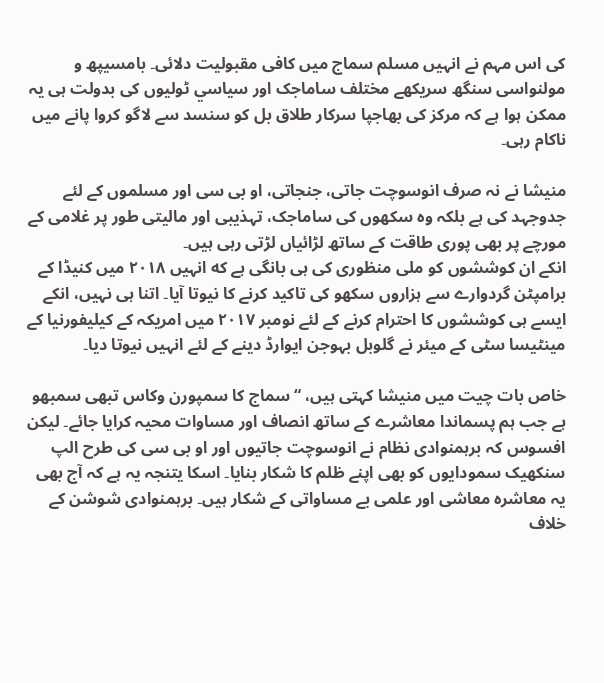کی اس مہم نے انہیں مسلم سماج میں کافی مقبولیت دلائی۔ بامسیپھ و مولنواسی سنگھ سریکھے مختلف ساماجک اور سياسي ٹولیوں کی بدولت ہی یہ ممکن ہوا ہے کہ مرکز کی بھاجپا سرکار طلاق بل کو سنسد سے لاگو کروا پانے میں ناکام رہی۔

منیشا نے نہ صرف انوسوچت جاتی، جنجاتی، او بی سی اور مسلموں کے لئے جدوجہد کی ہے بلکہ وہ سکھوں کی ساماجک، تہذیبی اور مالیتی طور پر غلامی کے مورچے پر بھی پوری طاقت کے ساتھ لڑائیاں لڑتی رہی ہیں۔
انکے ان کوششوں کو ملی منظوری کی ہی بانگی ہے که انہیں ۲۰۱۸ میں کنیڈا کے برامپٹن گردوارے سے ہزاروں سکھو کی تاکید کرنے کا نیوتا آیا۔ اتنا ہی نہیں، انکے ایسے ہی کوششوں کا احترام کرنے کے لئے نومبر ۲۰۱۷ میں امریکہ کے کیلیفورنیا کے مینٹیسا سٹی کے میئر نے گلوبل بہوجن ایوارڈ دینے کے لئے انہیں نیوتا دیا۔

خاص بات چیت میں منیشا کہتی ہیں، “سماج کا سمپورن وکاس تبھی سمبھو ہے جب ہم پسماندا معاشرے کے ساتھ انصاف اور مساوات محيہ کرایا جائے۔ لیکن افسوس کہ برہمنوادی نظام نے انوسوچت جاتیوں اور او بی سی کی طرح الپ سنکھیک سمودایوں کو بھی اپنے ظلم کا شکار بنایا۔ اسکا يتنجہ یہ ہے کہ آج بھی یہ معاشرہ معاشی اور علمی بے مساواتی کے شکار ہیں۔ برہمنوادی شوشن کے خلاف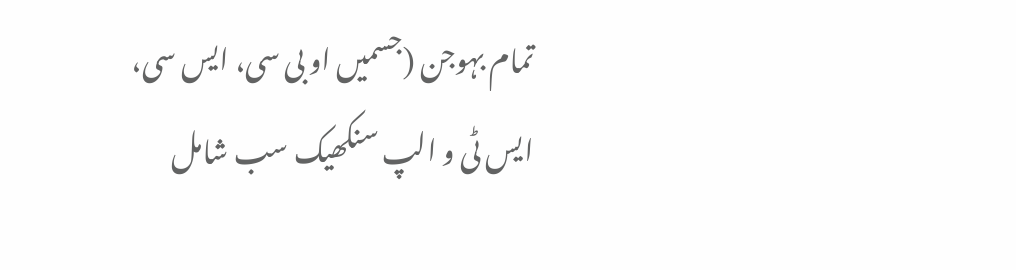تمام بہوجن (جسمیں او بی سی، ایس سی، ایس ٹی و الپ سنکھیک سب شامل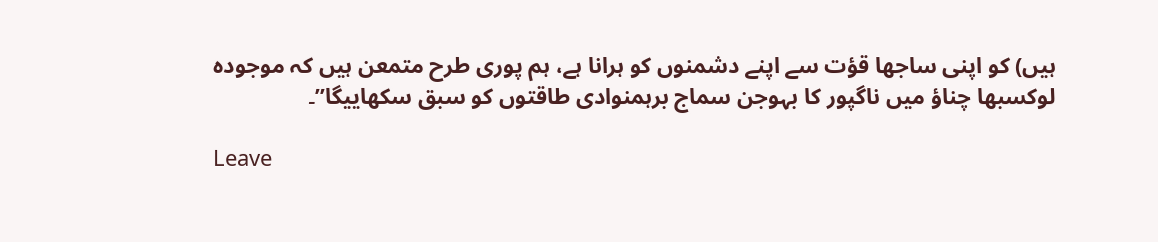ہیں) کو اپنی ساجھا قؤت سے اپنے دشمنوں کو ہرانا ہے، ہم پوری طرح متمعن ہیں کہ موجودہ لوکسبھا چناؤ میں ناگپور کا بہوجن سماج برہمنوادی طاقتوں کو سبق سکھاییگا”۔

Leave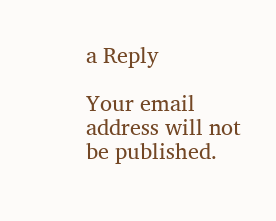a Reply

Your email address will not be published.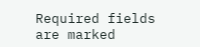Required fields are marked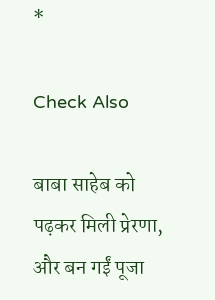*

Check Also

बाबा साहेब को पढ़कर मिली प्रेरणा, और बन गईं पूजा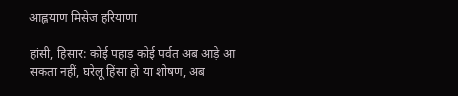आह्लयाण मिसेज हरियाणा

हांसी, हिसार: कोई पहाड़ कोई पर्वत अब आड़े आ सकता नहीं, घरेलू हिंसा हो या शोषण, अब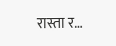रास्ता र…